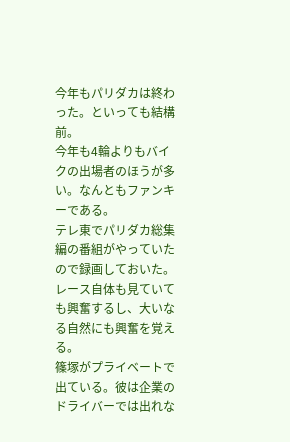今年もパリダカは終わった。といっても結構前。
今年も4輪よりもバイクの出場者のほうが多い。なんともファンキーである。
テレ東でパリダカ総集編の番組がやっていたので録画しておいた。
レース自体も見ていても興奮するし、大いなる自然にも興奮を覚える。
篠塚がプライベートで出ている。彼は企業のドライバーでは出れな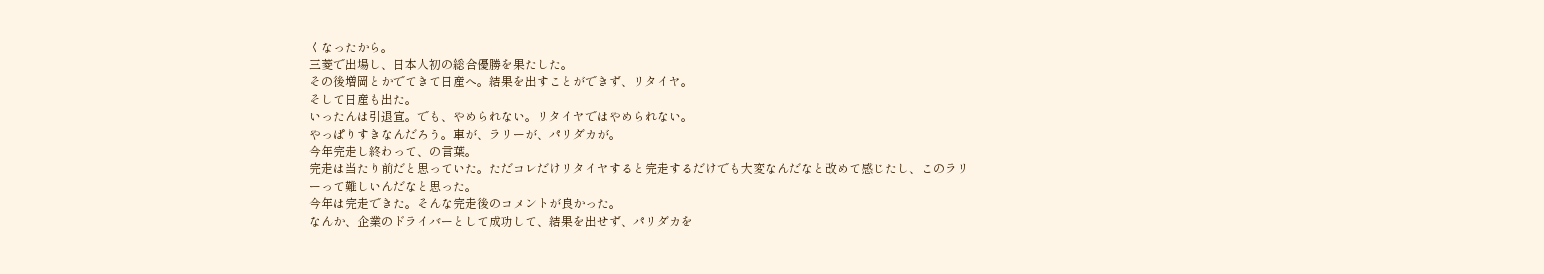くなったから。
三菱で出場し、日本人初の総合優勝を果たした。
その後増岡とかでてきて日産へ。結果を出すことができず、リタイヤ。
そして日産も出た。
いったんは引退宣。でも、やめられない。リタイヤではやめられない。
やっぱりすきなんだろう。車が、ラリーが、パリダカが。
今年完走し終わって、の言葉。
完走は当たり前だと思っていた。ただコレだけリタイヤすると完走するだけでも大変なんだなと改めて感じたし、このラリーって難しいんだなと思った。
今年は完走できた。そんな完走後のコメントが良かった。
なんか、企業のドライバーとして成功して、結果を出せず、パリダカを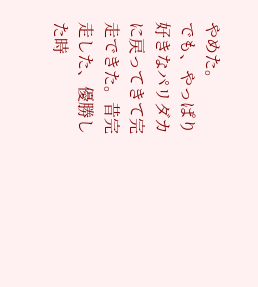やめた。
でも、やっぱり好きなパリダカに戻ってきて完走できた。昔完走した、優勝した時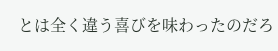とは全く違う喜びを味わったのだろ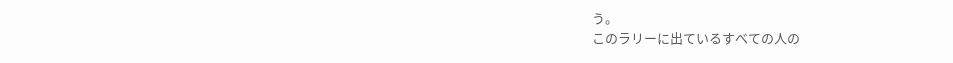う。
このラリーに出ているすべての人の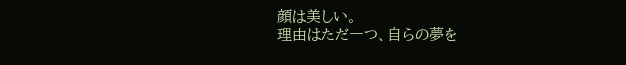顔は美しい。
理由はただ一つ、自らの夢を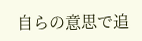自らの意思で追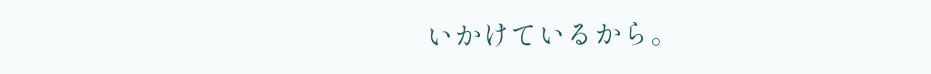いかけているから。